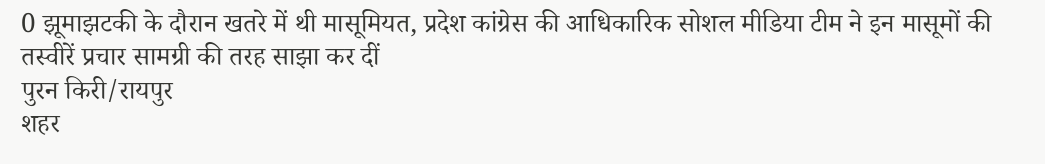0 झूमाझटकी के दौरान खतरे में थी मासूमियत, प्रदेश कांग्रेस की आधिकारिक सोशल मीडिया टीम ने इन मासूमों की तस्वीरें प्रचार सामग्री की तरह साझा कर दीं
पुरन किरी/रायपुर
शहर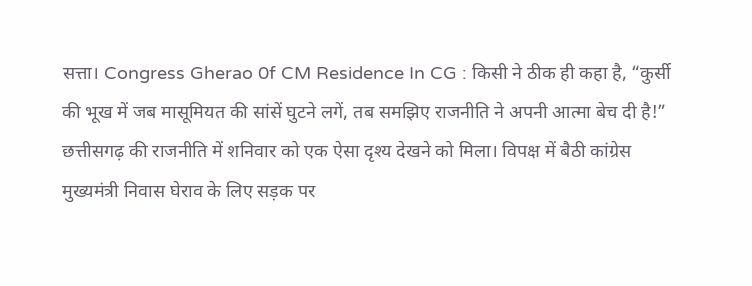सत्ता। Congress Gherao 0f CM Residence In CG : किसी ने ठीक ही कहा है, “कुर्सी की भूख में जब मासूमियत की सांसें घुटने लगें, तब समझिए राजनीति ने अपनी आत्मा बेच दी है!” छत्तीसगढ़ की राजनीति में शनिवार को एक ऐसा दृश्य देखने को मिला। विपक्ष में बैठी कांग्रेस मुख्यमंत्री निवास घेराव के लिए सड़क पर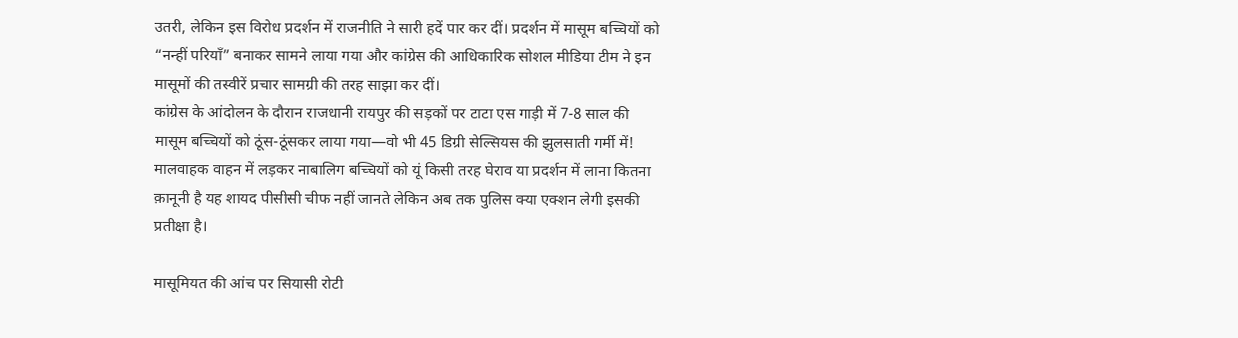उतरी, लेकिन इस विरोध प्रदर्शन में राजनीति ने सारी हदें पार कर दीं। प्रदर्शन में मासूम बच्चियों को “नन्हीं परियाँ” बनाकर सामने लाया गया और कांग्रेस की आधिकारिक सोशल मीडिया टीम ने इन मासूमों की तस्वीरें प्रचार सामग्री की तरह साझा कर दीं।
कांग्रेस के आंदोलन के दौरान राजधानी रायपुर की सड़कों पर टाटा एस गाड़ी में 7-8 साल की मासूम बच्चियों को ठूंस-ठूंसकर लाया गया—वो भी 45 डिग्री सेल्सियस की झुलसाती गर्मी में! मालवाहक वाहन में लड़कर नाबालिग बच्चियों को यूं किसी तरह घेराव या प्रदर्शन में लाना कितना क़ानूनी है यह शायद पीसीसी चीफ नहीं जानते लेकिन अब तक पुलिस क्या एक्शन लेगी इसकी प्रतीक्षा है।

मासूमियत की आंच पर सियासी रोटी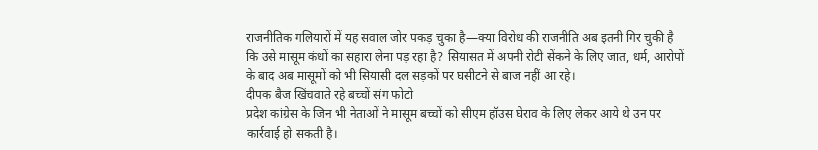राजनीतिक गलियारों में यह सवाल जोर पकड़ चुका है—क्या विरोध की राजनीति अब इतनी गिर चुकी है कि उसे मासूम कंधों का सहारा लेना पड़ रहा है? सियासत में अपनी रोटी सेंकने के लिए जात, धर्म, आरोपों के बाद अब मासूमों को भी सियासी दल सड़कों पर घसीटने से बाज नहीं आ रहे।
दीपक बैज खिंचवाते रहे बच्चों संग फोटो
प्रदेश कांग्रेस के जिन भी नेताओं ने मासूम बच्चों को सीएम हॉउस घेराव के लिए लेकर आये थे उन पर कार्रवाई हो सकती है।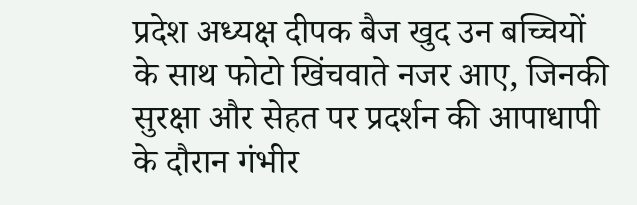प्रदेश अध्यक्ष दीपक बैज खुद उन बच्चियों के साथ फोटो खिंचवाते नजर आए, जिनकी सुरक्षा और सेहत पर प्रदर्शन की आपाधापी के दौरान गंभीर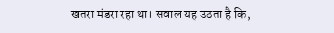खतरा मंडरा रहा था। सवाल यह उठता है कि,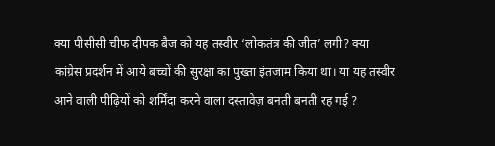क्या पीसीसी चीफ दीपक बैज को यह तस्वीर ‘लोकतंत्र की जीत’ लगी? क्या कांग्रेस प्रदर्शन में आये बच्चों की सुरक्षा का पुख्ता इंतजाम किया था। या यह तस्वीर आने वाली पीढ़ियों को शर्मिंदा करने वाला दस्तावेज़ बनती बनती रह गई ?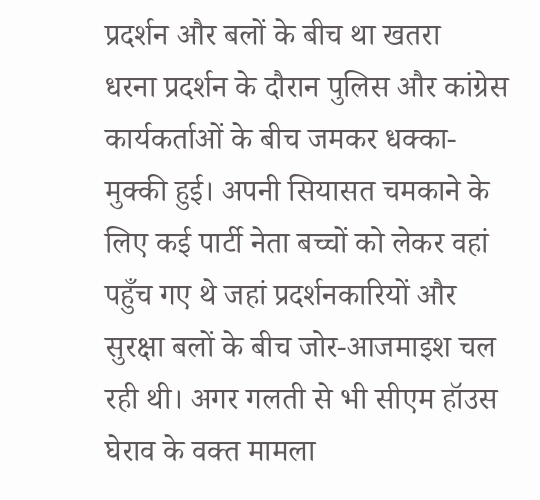प्रदर्शन और बलों के बीच था खतरा
धरना प्रदर्शन के दौरान पुलिस और कांग्रेस कार्यकर्ताओं के बीच जमकर धक्का-मुक्की हुई। अपनी सियासत चमकाने के लिए कई पार्टी नेता बच्चों को लेकर वहां पहुँच गए थे जहां प्रदर्शनकारियों और सुरक्षा बलों के बीच जोर-आजमाइश चल रही थी। अगर गलती से भी सीएम हॉउस घेराव के वक्त मामला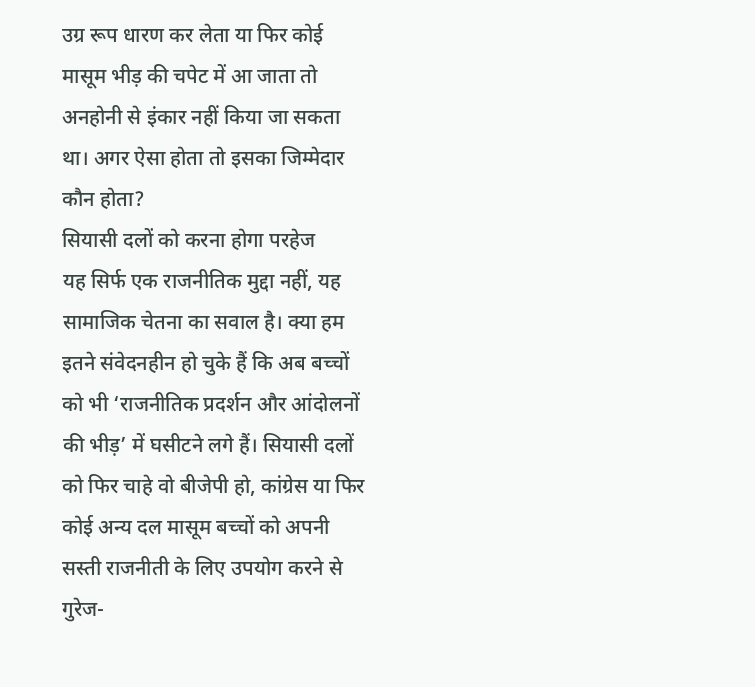उग्र रूप धारण कर लेता या फिर कोई मासूम भीड़ की चपेट में आ जाता तो अनहोनी से इंकार नहीं किया जा सकता था। अगर ऐसा होता तो इसका जिम्मेदार कौन होता?
सियासी दलों को करना होगा परहेज
यह सिर्फ एक राजनीतिक मुद्दा नहीं, यह सामाजिक चेतना का सवाल है। क्या हम इतने संवेदनहीन हो चुके हैं कि अब बच्चों को भी ‘राजनीतिक प्रदर्शन और आंदोलनों की भीड़’ में घसीटने लगे हैं। सियासी दलों को फिर चाहे वो बीजेपी हो, कांग्रेस या फिर कोई अन्य दल मासूम बच्चों को अपनी सस्ती राजनीती के लिए उपयोग करने से गुरेज-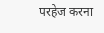परहेज करना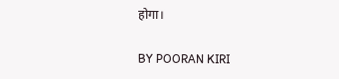होगा।

BY POORAN KIRI